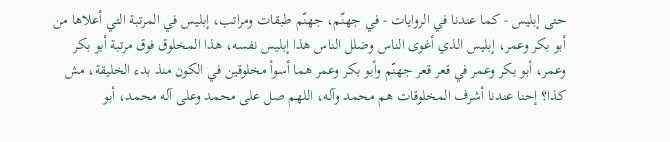حتى إبليس - كما عندنا في الروايات - في جهنّم، جهنّم طبقات ومراتب، إبليس في المرتبة التي أعلاها من أبو بكر وعمر، إبليس الذي أغوى الناس وضلل الناس هذا إبليس نفسه، هذا المخلوق فوق مرتبة أبو بكر وعمر، أبو بكر وعمر في قعر قعر جهنّم وأبو بكر وعمر هما أسوأ مخلوقين في الكون منذ بدء الخليقة، مش كذا؟ إحنا عندنا أشرف المخلوقات هم محمد وآله، اللهم صل على محمد وعلى آله محمد، أبو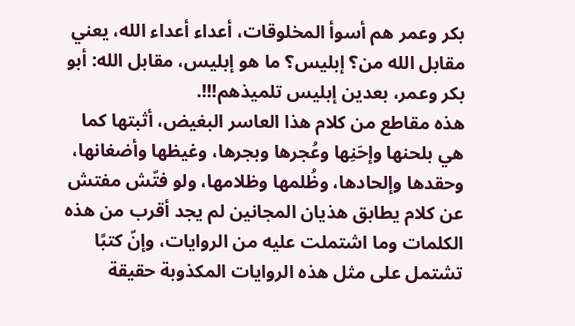بكر وعمر هم أسوأ المخلوقات، أعداء أعداء الله، يعني مقابل الله من؟ إبليس؟ ما هو إبليس، مقابل الله: أبو بكر وعمر، بعدين إبليس تلميذهم!!!.
هذه مقاطع من كلام هذا العاسر البغيض، أثبتها كما هي بلحنها وإحَنِها وعُجرها وبجرها، وغيظها وأضغانها، وحقدها وإلحادها، وظُلمها وظلامها، ولو فتّش مفتش عن كلام يطابق هذيان المجانين لم يجد أقرب من هذه الكلمات وما اشتملت عليه من الروايات، وإنّ كتبًا تشتمل على مثل هذه الروايات المكذوبة حقيقة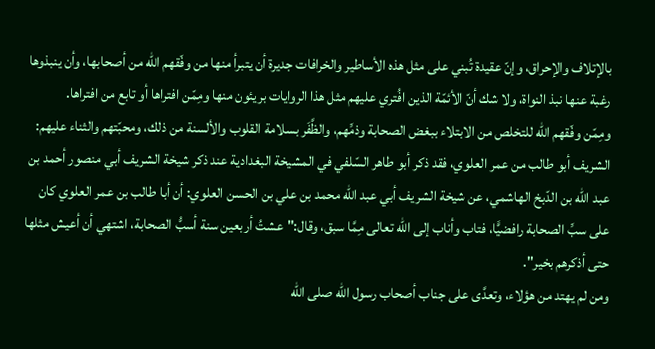بالإتلاف والإحراق، وإنّ عقيدة تُبني على مثل هذه الأساطير والخرافات جديرة أن يتبرأ منها من وفّقهم الله من أصحابها، وأن ينبذوها رغبة عنها نبذ النواة، ولا شك أنّ الأئمّة الذين افُتري عليهم مثل هذا الروايات بريئون منها ومِمّن افتراها أو تابع من افتراها.
ومِمّن وفّقهم الله للتخلص من الابتلاء ببغض الصحابة وذمِّهم، والظَّفَر بسلامة القلوب والألسنة من ذلك، ومحبّتهم والثناء عليهم: الشريف أبو طالب من عمر العلوي، فقد ذكر أبو طاهر السّلفي في المشيخة البغدادية عند ذكر شيخة الشريف أبي منصور أحمد بن عبد الله بن الدّبخ الهاشمي، عن شيخة الشريف أبي عبد الله محمد بن علي بن الحسن العلوي: أن أبا طالب بن عمر العلوي كان على سبِّ الصحابة رافضيًّا، فتاب وأناب إلى الله تعالى مِمَّا سبق، وقال:"عشتُ أربعين سنة أسبُّ الصحابة، اشتهي أن أعيش مثلها حتى أذكرهم بخير".
ومن لم يهتد من هؤلاء، وتعدَّى على جناب أصحاب رسول الله صلى الله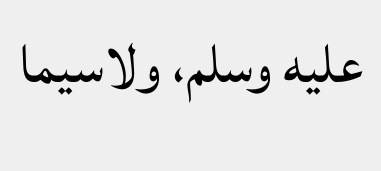عليه وسلم، ولاسيما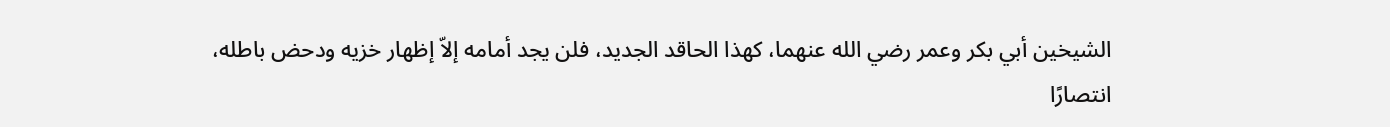الشيخين أبي بكر وعمر رضي الله عنهما، كهذا الحاقد الجديد، فلن يجد أمامه إلاّ إظهار خزيه ودحض باطله، انتصارًا